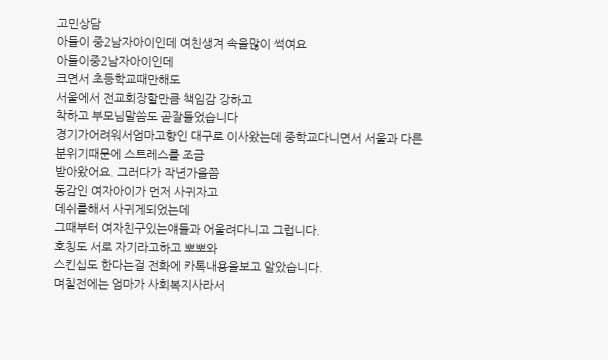고민상담
아들이 중2남자아이인데 여친생겨 속을많이 썩여요
아들이중2남자아이인데
크면서 초등학교때만해도
서울에서 전교회장할만큼 책임감 강하고
착하고 부모님말씀도 곧잘들었습니다
경기가어려워서엄마고향인 대구로 이사왔는데 중학교다니면서 서울과 다른분위기때문에 스트레스를 조금
받아왔어요. 그러다가 작년가을쯤
동감인 여자아이가 먼저 사귀자고
데쉬를해서 사귀게되었는데
그때부터 여자친구있는얘들과 어울려다니고 그럽니다.
호칭도 서로 자기라고하고 뽀뽀와
스킨십도 한다는걸 전화에 카톡내용을보고 알았습니다.
며칠전에는 엄마가 사회복지사라서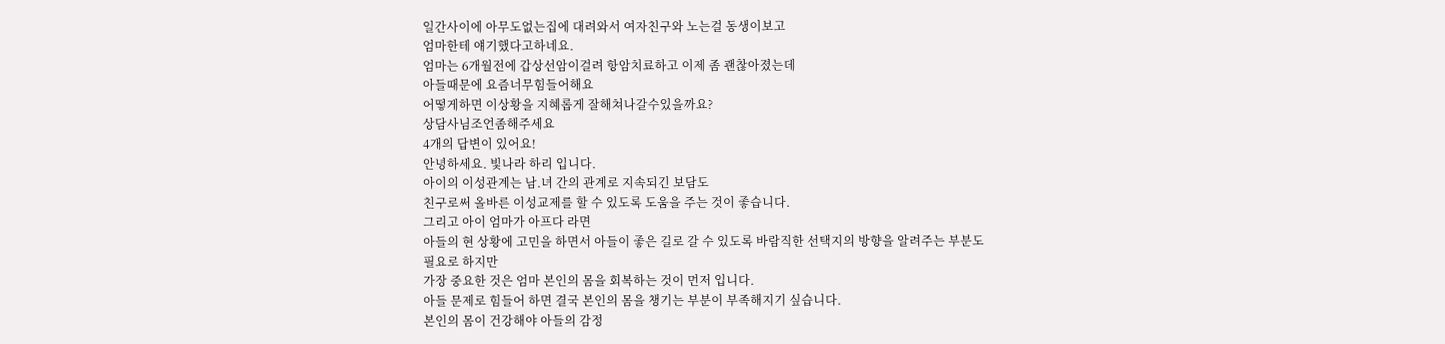일간사이에 아무도없는집에 대려와서 여자친구와 노는걸 동생이보고
엄마한테 얘기했다고하네요.
엄마는 6개월전에 갑상선암이걸려 항암치료하고 이제 좀 괜찮아졌는데
아들때문에 요즘너무힘들어해요
어떻게하면 이상황을 지혜롭게 잘해쳐나갈수있을까요?
상담사님조언좀해주세요
4개의 답변이 있어요!
안녕하세요. 빛나라 하리 입니다.
아이의 이성관계는 남.녀 간의 관계로 지속되긴 보담도
친구로써 올바른 이성교제를 할 수 있도록 도움을 주는 것이 좋습니다.
그리고 아이 엄마가 아프다 라면
아들의 현 상황에 고민을 하면서 아들이 좋은 길로 갈 수 있도록 바람직한 선택지의 방향을 알려주는 부분도
필요로 하지만
가장 중요한 것은 엄마 본인의 몸을 회복하는 것이 먼저 입니다.
아들 문제로 힘들어 하면 결국 본인의 몸을 챙기는 부분이 부족해지기 싶습니다.
본인의 몸이 건강해야 아들의 감정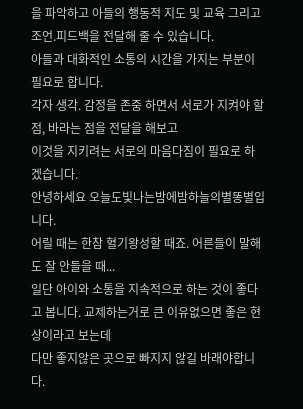을 파악하고 아들의 행동적 지도 및 교육 그리고 조언.피드백을 전달해 줄 수 있습니다.
아들과 대화적인 소통의 시간을 가지는 부분이 필요로 합니다.
각자 생각. 감정을 존중 하면서 서로가 지켜야 할 점, 바라는 점을 전달을 해보고
이것을 지키려는 서로의 마음다짐이 필요로 하겠습니다.
안녕하세요 오늘도빛나는밤에밤하늘의별똥별입니다.
어릴 때는 한참 혈기왕성할 때죠. 어른들이 말해도 잘 안들을 때...
일단 아이와 소통을 지속적으로 하는 것이 좋다고 봅니다. 교제하는거로 큰 이유없으면 좋은 현상이라고 보는데
다만 좋지않은 곳으로 빠지지 않길 바래야합니다.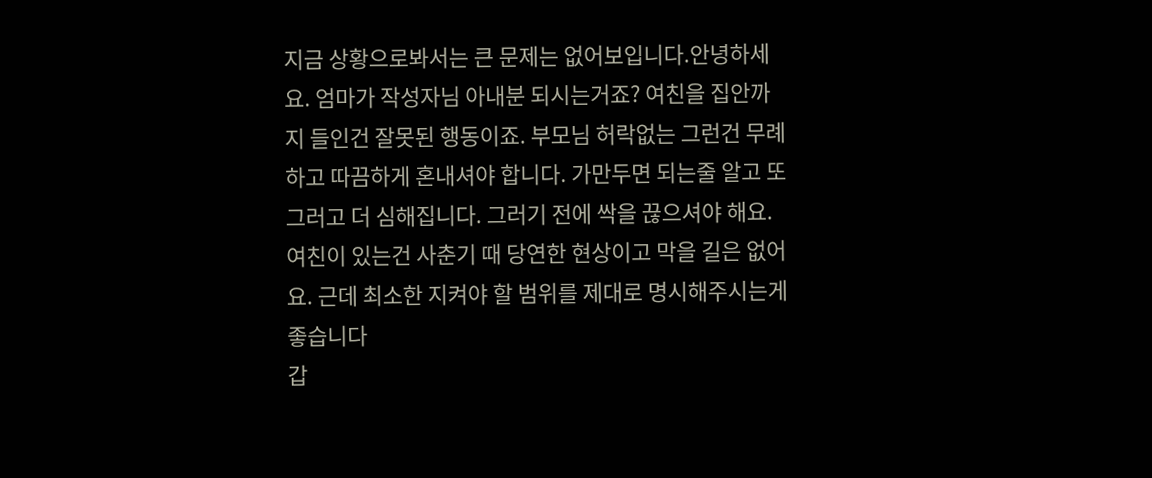지금 상황으로봐서는 큰 문제는 없어보입니다.안녕하세요. 엄마가 작성자님 아내분 되시는거죠? 여친을 집안까지 들인건 잘못된 행동이죠. 부모님 허락없는 그런건 무례하고 따끔하게 혼내셔야 합니다. 가만두면 되는줄 알고 또 그러고 더 심해집니다. 그러기 전에 싹을 끊으셔야 해요. 여친이 있는건 사춘기 때 당연한 현상이고 막을 길은 없어요. 근데 최소한 지켜야 할 범위를 제대로 명시해주시는게 좋습니다
갑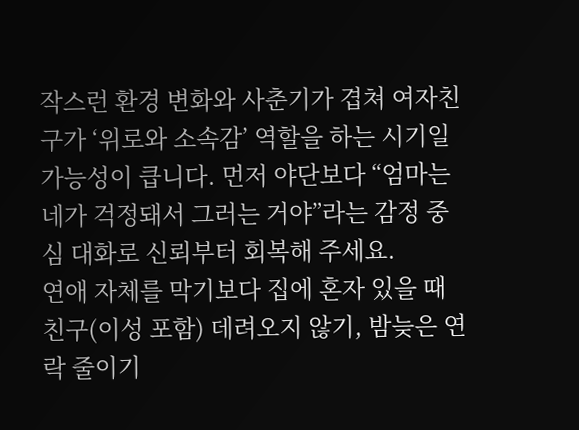작스런 환경 변화와 사춘기가 겹쳐 여자친구가 ‘위로와 소속감’ 역할을 하는 시기일 가능성이 큽니다. 먼저 야단보다 “엄마는 네가 걱정돼서 그러는 거야”라는 감정 중심 대화로 신뢰부터 회복해 주세요.
연애 자체를 막기보다 집에 혼자 있을 때 친구(이성 포함) 데려오지 않기, 밤늦은 연락 줄이기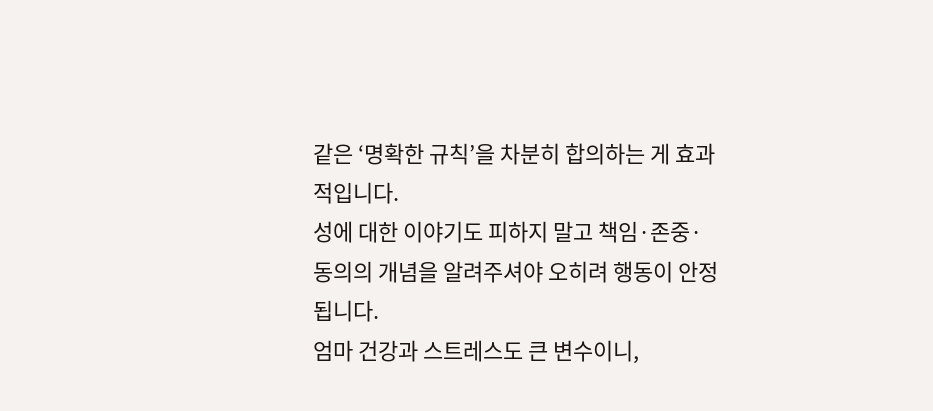같은 ‘명확한 규칙’을 차분히 합의하는 게 효과적입니다.
성에 대한 이야기도 피하지 말고 책임·존중·동의의 개념을 알려주셔야 오히려 행동이 안정됩니다.
엄마 건강과 스트레스도 큰 변수이니,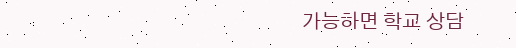가능하면 학교 상담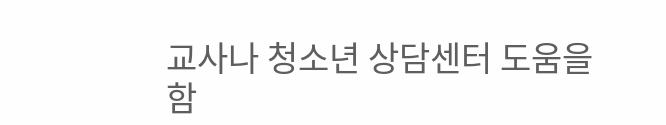교사나 청소년 상담센터 도움을 함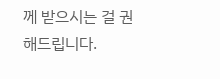께 받으시는 걸 권해드립니다.